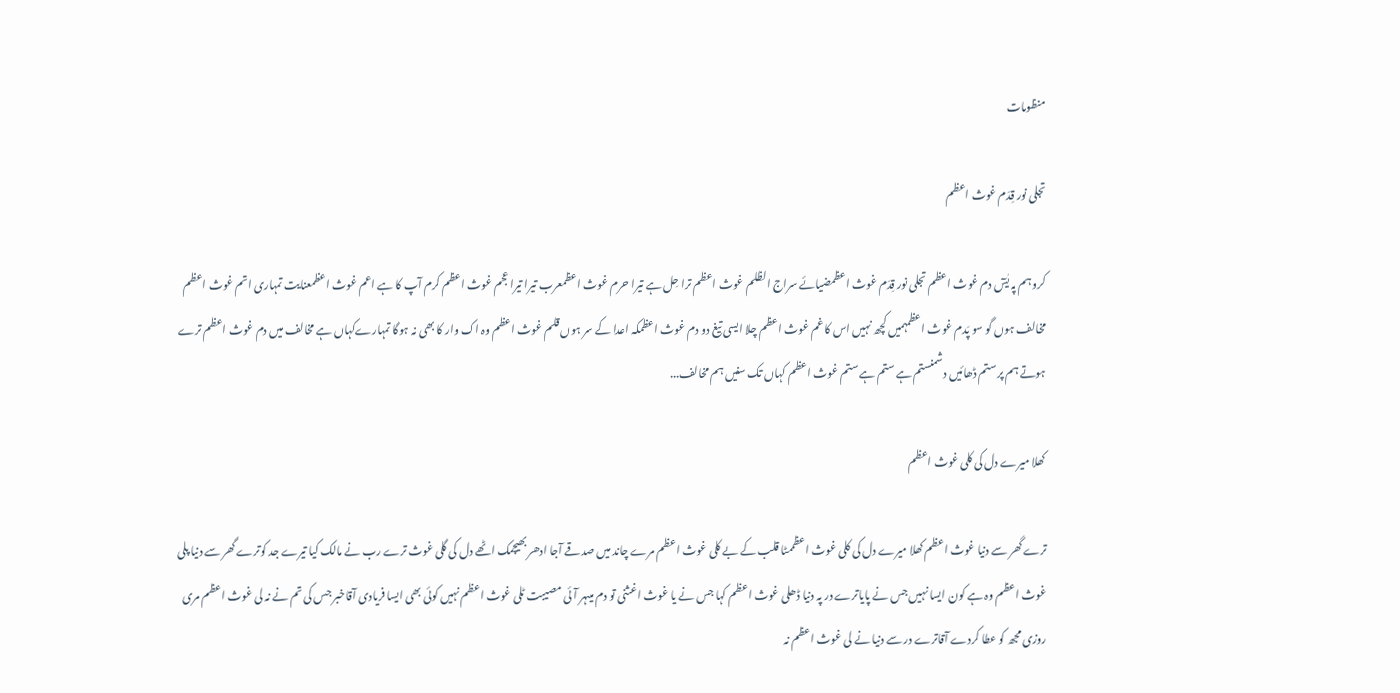منظومات

تجلی نور قِدَم غوث اعظم

کرو ہم پہ یٰسٓ دم غوث اعظم تجلی نور قِدَم غوث اعظمضیائے سراج الظلم غوث اعظم ترا حِل ہے تیرا حرم غوث اعظمعرب تیرا تیرا عجم غوث اعظم کرم آپ کا ہے اعم غوث اعظمعنایت تمہاری اتم غوث اعظم مخالف ہوں گو سو پَدم غوث اعظمہمیں کچھ نہیں اس کا غم غوث اعظم چلا ایسی تیغ دو دم غوث اعظمکہ اعدا کے سر ہوں قلم غوث اعظم وہ اک وار کا بھی نہ ہوگا تمہارےکہاں ہے مخالف میں دم غوث اعظم ترے ہوتے ہم پر ستم ڈھائیں دشمنستم ہے ستم ہے ستم غوث اعظم کہاں تک سنیں ہم مخالف...

کھلا میرے دل کی کلی غوث اعظم

ترے گھر سے دنیا غوث اعظم کھلا میرے دل کی کلی غوث اعظممٹا قلب کے بے کلی غوث اعظم مرے چاند میں صدقے آجا ادھر بھیچمک اٹھے دل کی گلی غوث ترے رب نے مالک کیا تیرے جد کوترے گھر سے دنیا پلی غوث اعظم وہ ہے کون ایسا نہیں جس نے پایاترے در پہ دنیا ڈھلی غوث اعظم کہا جس نے یا غوث اغثنی تو دم میںہر آئی مصیبت ٹلی غوث اعظم نہیں کوئی بھی ایسا فریادی آقاخبر جس کی تم نے نہ لی غوث اعظم مری روزی مجھ کو عطا کردے آقاترے در سے دنیا نے لی غوث اعظم نہ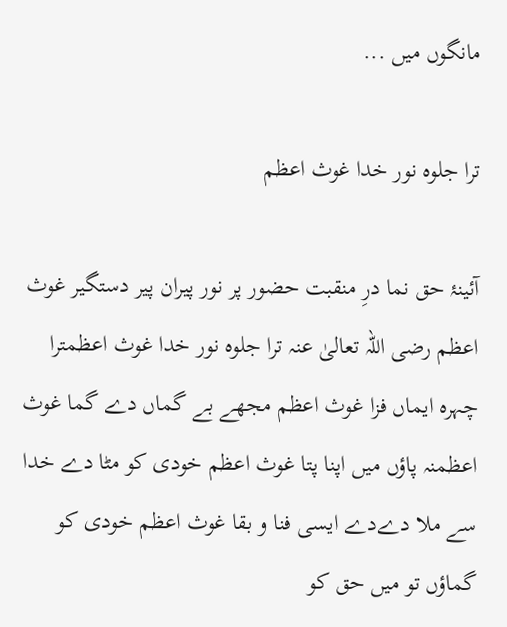مانگوں میں ...

ترا جلوہ نور خدا غوث اعظم

آئینۂ حق نما درِ منقبت حضور پر نور پیران پیر دستگیر غوث اعظم رضی اللہ تعالیٰ عنہ ترا جلوہ نور خدا غوث اعظمترا چہرہ ایماں فزا غوث اعظم مجھے بے گماں دے گما غوث اعظمنہ پاؤں میں اپنا پتا غوث اعظم خودی کو مٹا دے خدا سے ملا دےدے ایسی فنا و بقا غوث اعظم خودی کو گماؤں تو میں حق کو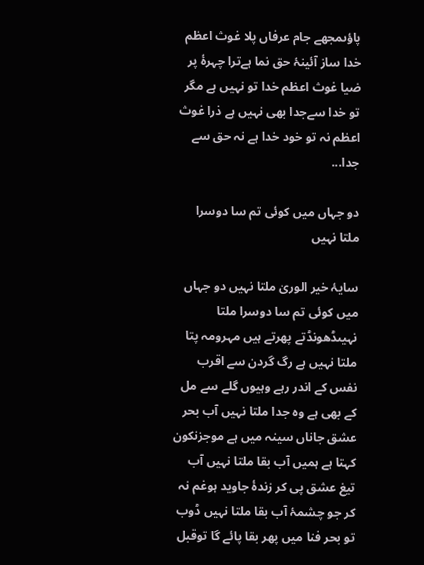پاؤںمجھے جام عرفاں پلا غوث اعظم خدا ساز آئینۂ حق نما ہےترا چہرۂ پر ضیا غوث اعظم خدا تو نہیں ہے مگر تو خدا سےجدا بھی نہیں ہے ذرا غوث اعظم نہ تو خود خدا ہے نہ حق سے جدا...

دو جہاں میں کوئی تم سا دوسرا ملتا نہیں

سایۂ خیر الوریٰ ملتا نہیں دو جہاں میں کوئی تم سا دوسرا ملتا نہیںڈھونڈتے پھرتے ہیں مہرومہ پتا ملتا نہیں ہے رگ گردن سے اقرب نفس کے اندر رہے وہیوں گلے سے مل کے بھی ہے وہ جدا ملتا نہیں آب بحر عشق جاناں سینہ میں ہے موجزنکون کہتا ہے ہمیں آب بقا ملتا نہیں آب تیغ عشق پی کر زندۂ جاوید ہوغم نہ کر جو چشمۂ آب بقا ملتا نہیں ڈوب تو بحر فنا میں پھر بقا پائے گا توقبل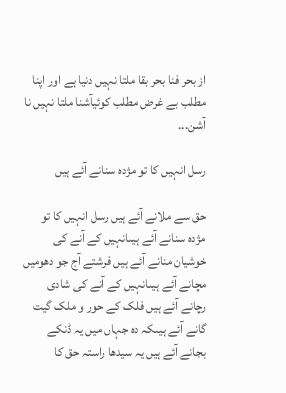از بحر فنا بحر بقا ملتا نہیں دنیا ہے اور اپنا مطلب بے غرض مطلب کوئیآشنا ملتا نہیں نا آشن...

رسل انہیں کا تو مژدہ سنانے آئے ہیں

حق سے ملانے آئے ہیں رسل انہیں کا تو مژدہ سنانے آئے ہیںانہیں کے آنے کی خوشیان منانے آئے ہیں فرشتے آج جو دھومیں مچانے آئے ہیںانہیں کے آنے کی شادی رچانے آئے ہیں فلک کے حور و ملک گیت گانے آئے ہیںکہ دہ جہاں میں یہ ڈنکے بجانے آئے ہیں یہ سیدھا راستہ حق کا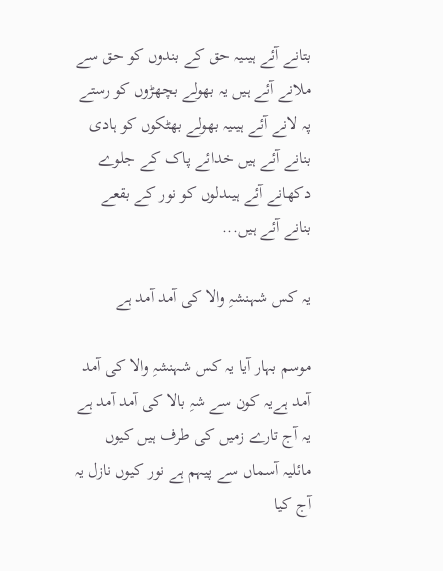بتانے آئے ہیںیہ حق کے بندوں کو حق سے ملانے آئے ہیں یہ بھولے بچھڑوں کو رستے پہ لانے آئے ہیںیہ بھولے بھٹکوں کو ہادی بنانے آئے ہیں خدائے پاک کے جلوے دکھانے آئے ہیںدلوں کو نور کے بقعے بنانے آئے ہیں...

یہ کس شہنشہِ والا کی آمد آمد ہے

موسم بہار آیا یہ کس شہنشہِ والا کی آمد آمد ہےیہ کون سے شہِ بالا کی آمد آمد ہے یہ آج تارے زمیں کی طرف ہیں کیوں مائلیہ آسماں سے پیہم ہے نور کیوں نازل یہ آج کیا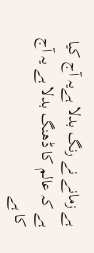ہے زمانے نے رنگ بدلا ہےیہ آج کیا ہے کہ عالم کا ڈھنگ بدلا ہے یہ آج کا ہے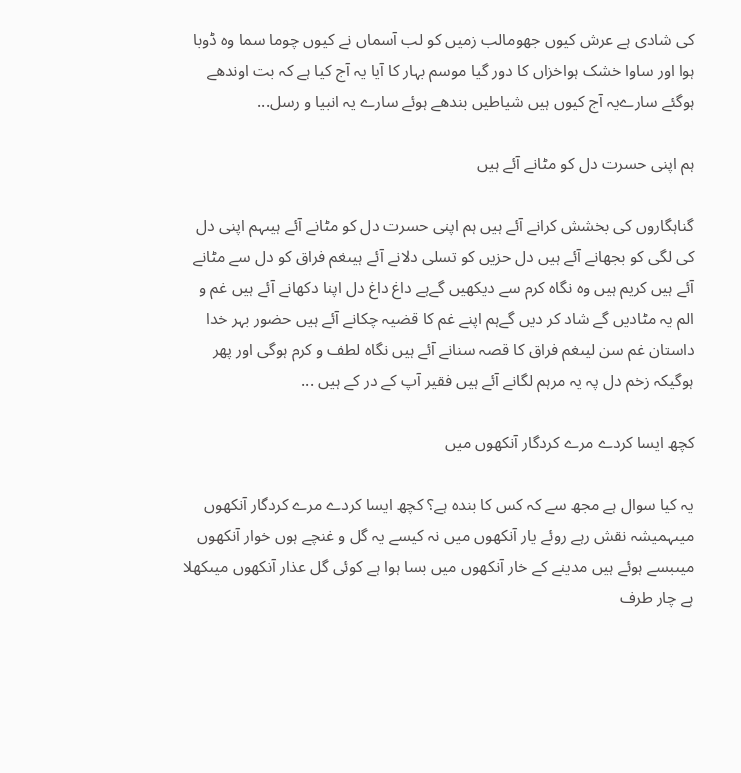کی شادی ہے عرش کیوں جھومالب زمیں کو لب آسماں نے کیوں چوما سما وہ ڈوبا ہوا اور ساوا خشک ہواخزاں کا دور گیا موسم بہار کا آیا یہ آج کیا ہے کہ بت اوندھے ہوگئے سارےیہ آج کیوں ہیں شیاطیں بندھے ہوئے سارے یہ انبیا و رسل...

ہم اپنی حسرت دل کو مٹانے آئے ہیں

گناہگاروں کی بخشش کرانے آئے ہیں ہم اپنی حسرت دل کو مٹانے آئے ہیںہم اپنی دل کی لگی کو بجھانے آئے ہیں دل حزیں کو تسلی دلانے آئے ہیںغم فراق کو دل سے مٹانے آئے ہیں کریم ہیں وہ نگاہ کرم سے دیکھیں گےہے داغ داغ دل اپنا دکھانے آئے ہیں غم و الم یہ مٹادیں گے شاد کر دیں گےہم اپنے غم کا قضیہ چکانے آئے ہیں حضور بہر خدا داستان غم سن لیںغم فراق کا قصہ سنانے آئے ہیں نگاہ لطف و کرم ہوگی اور پھر ہوگیکہ زخم دل پہ یہ مرہم لگانے آئے ہیں فقیر آپ کے در کے ہیں ...

کچھ ایسا کردے مرے کردگار آنکھوں میں

یہ کیا سوال ہے مجھ سے کہ کس کا بندہ ہے؟ کچھ ایسا کردے مرے کردگار آنکھوں میںہمیشہ نقش رہے روئے یار آنکھوں میں نہ کیسے یہ گل و غنچے ہوں خوار آنکھوں میںبسے ہوئے ہیں مدینے کے خار آنکھوں میں بسا ہوا ہے کوئی گل عذار آنکھوں میںکھلا ہے چار طرف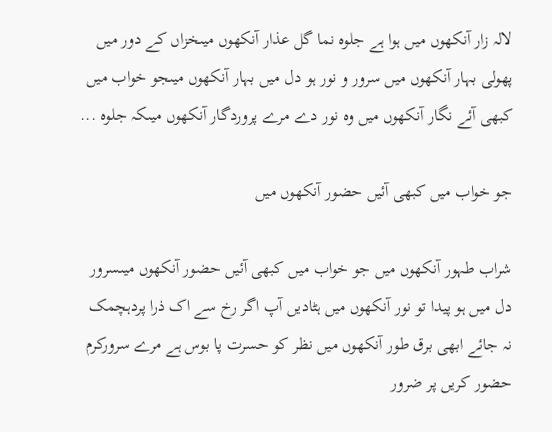لالہ زار آنکھوں میں ہوا ہے جلوہ نما گل عذار آنکھوں میںخزاں کے دور میں پھولی بہار آنکھوں میں سرور و نور ہو دل میں بہار آنکھوں میںجو خواب میں کبھی آئے نگار آنکھوں میں وہ نور دے مرے پروردگار آنکھوں میںکہ جلوہ ...

جو خواب میں کبھی آئیں حضور آنکھوں میں

شراب طہور آنکھوں میں جو خواب میں کبھی آئیں حضور آنکھوں میںسرور دل میں ہو پیدا تو نور آنکھوں میں ہٹادیں آپ اگر رخ سے اک ذرا پردہچمک نہ جائے ابھی برق طور آنکھوں میں نظر کو حسرت پا بوس ہے مرے سرورکرم حضور کریں پر ضرور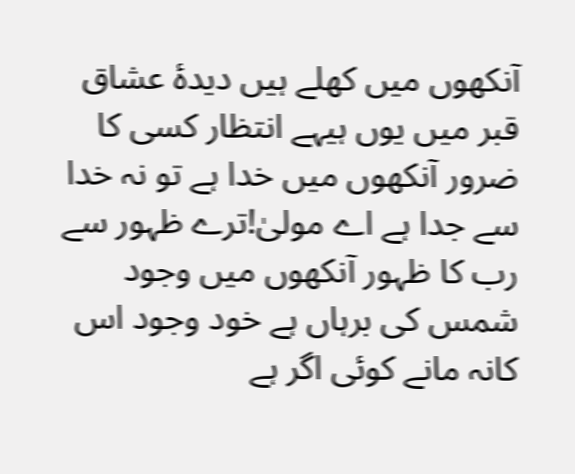آنکھوں میں کھلے ہیں دیدۂ عشاق قبر میں یوں ہیہے انتظار کسی کا ضرور آنکھوں میں خدا ہے تو نہ خدا سے جدا ہے اے مولیٰ!ترے ظہور سے رب کا ظہور آنکھوں میں وجود شمس کی برہاں ہے خود وجود اس کانہ مانے کوئی اگر ہے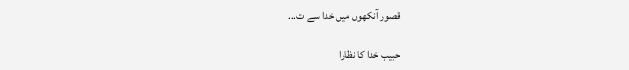قصور آنکھوں میں خدا سے ت...

حبیب خدا کا نظارا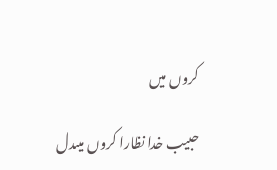کروں میں

حبیب خدا نظارا کروں میںدل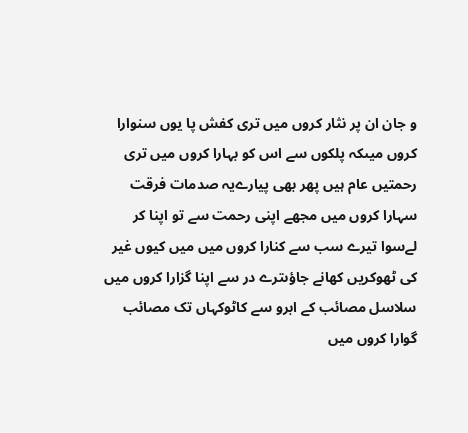و جان ان پر نثار کروں میں تری کفش پا یوں سنوارا کروں میںکہ پلکوں سے اس کو بہارا کروں میں تری رحمتیں عام ہیں پھر بھی پیارےیہ صدمات فرقت سہارا کروں میں مجھے اپنی رحمت سے تو اپنا کر لےسوا تیرے سب سے کنارا کروں میں میں کیوں غیر کی ٹھوکریں کھانے جاؤںترے در سے اپنا گزارا کروں میں سلاسل مصائب کے ابرو سے کاٹوکہاں تک مصائب گوارا کروں میں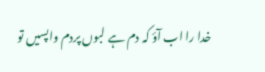خدا را اب آؤ کہ دم ہے لبوں پردم واپسیں تو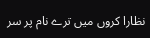نظارا کروں میں ترے نام پر سر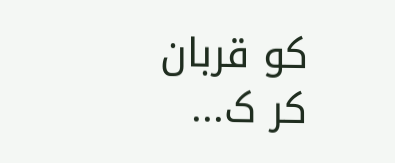کو قربان کر ک...